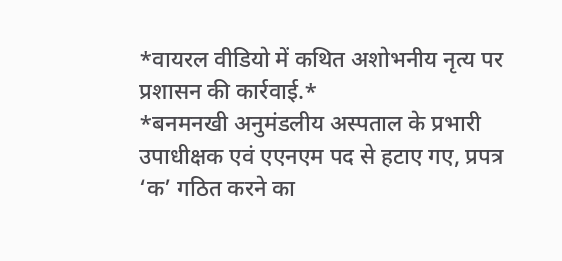*वायरल वीडियो में कथित अशोभनीय नृत्य पर प्रशासन की कार्रवाई.*
*बनमनखी अनुमंडलीय अस्पताल के प्रभारी उपाधीक्षक एवं एएनएम पद से हटाए गए, प्रपत्र ‘क’ गठित करने का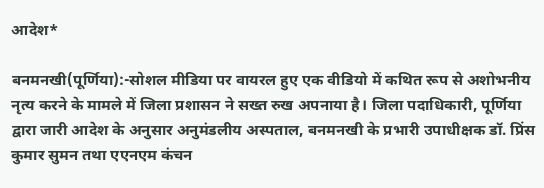आदेश*

बनमनखी(पूर्णिया):-सोशल मीडिया पर वायरल हुए एक वीडियो में कथित रूप से अशोभनीय नृत्य करने के मामले में जिला प्रशासन ने सख्त रुख अपनाया है। जिला पदाधिकारी, पूर्णिया द्वारा जारी आदेश के अनुसार अनुमंडलीय अस्पताल, बनमनखी के प्रभारी उपाधीक्षक डॉ. प्रिंस कुमार सुमन तथा एएनएम कंचन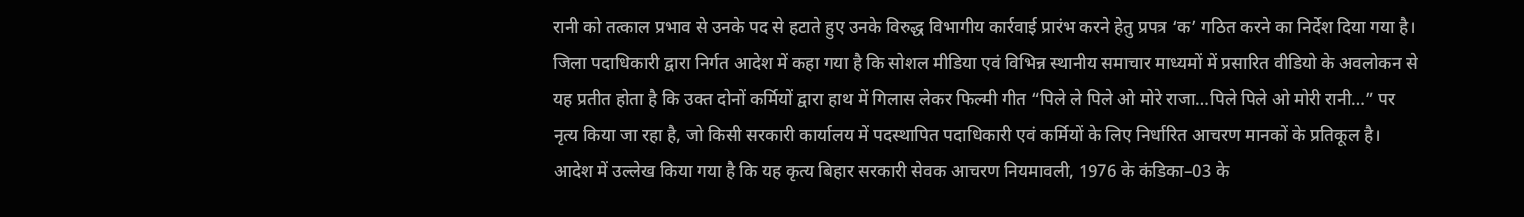रानी को तत्काल प्रभाव से उनके पद से हटाते हुए उनके विरुद्ध विभागीय कार्रवाई प्रारंभ करने हेतु प्रपत्र ‘क’ गठित करने का निर्देश दिया गया है।
जिला पदाधिकारी द्वारा निर्गत आदेश में कहा गया है कि सोशल मीडिया एवं विभिन्न स्थानीय समाचार माध्यमों में प्रसारित वीडियो के अवलोकन से यह प्रतीत होता है कि उक्त दोनों कर्मियों द्वारा हाथ में गिलास लेकर फिल्मी गीत “पिले ले पिले ओ मोरे राजा…पिले पिले ओ मोरी रानी…” पर नृत्य किया जा रहा है, जो किसी सरकारी कार्यालय में पदस्थापित पदाधिकारी एवं कर्मियों के लिए निर्धारित आचरण मानकों के प्रतिकूल है।
आदेश में उल्लेख किया गया है कि यह कृत्य बिहार सरकारी सेवक आचरण नियमावली, 1976 के कंडिका–03 के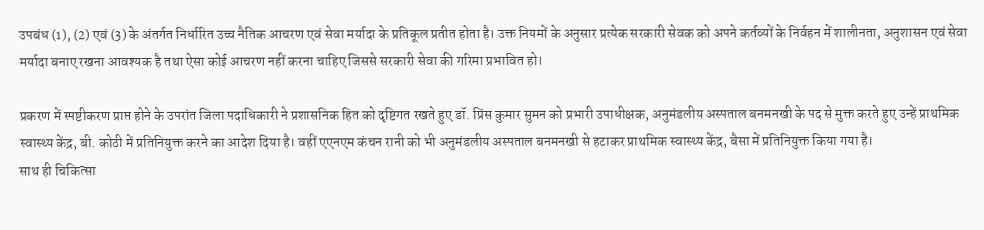उपबंध (1), (2) एवं (3) के अंतर्गत निर्धारित उच्च नैतिक आचरण एवं सेवा मर्यादा के प्रतिकूल प्रतीत होता है। उक्त नियमों के अनुसार प्रत्येक सरकारी सेवक को अपने कर्तव्यों के निर्वहन में शालीनता, अनुशासन एवं सेवा मर्यादा बनाए रखना आवश्यक है तथा ऐसा कोई आचरण नहीं करना चाहिए जिससे सरकारी सेवा की गरिमा प्रभावित हो।

प्रकरण में स्पष्टीकरण प्राप्त होने के उपरांत जिला पदाधिकारी ने प्रशासनिक हित को दृष्टिगत रखते हुए डॉ. प्रिंस कुमार सुमन को प्रभारी उपाधीक्षक, अनुमंडलीय अस्पताल बनमनखी के पद से मुक्त करते हुए उन्हें प्राथमिक स्वास्थ्य केंद्र, बी. कोठी में प्रतिनियुक्त करने का आदेश दिया है। वहीं एएनएम कंचन रानी को भी अनुमंडलीय अस्पताल बनमनखी से हटाकर प्राथमिक स्वास्थ्य केंद्र, बैसा में प्रतिनियुक्त किया गया है।
साथ ही चिकित्सा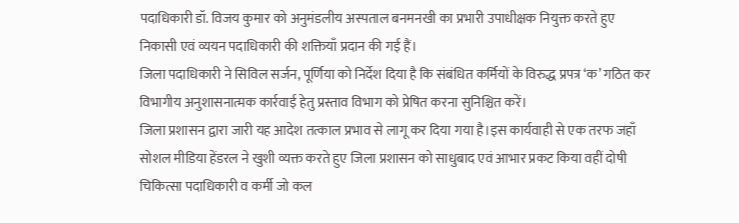पदाधिकारी डॉ. विजय कुमार को अनुमंडलीय अस्पताल बनमनखी का प्रभारी उपाधीक्षक नियुक्त करते हुए निकासी एवं व्ययन पदाधिकारी की शक्तियाँ प्रदान की गई हैं।
जिला पदाधिकारी ने सिविल सर्जन, पूर्णिया को निर्देश दिया है कि संबंधित कर्मियों के विरुद्ध प्रपत्र ‘क’ गठित कर विभागीय अनुशासनात्मक कार्रवाई हेतु प्रस्ताव विभाग को प्रेषित करना सुनिश्चित करें।
जिला प्रशासन द्वारा जारी यह आदेश तत्काल प्रभाव से लागू कर दिया गया है।इस कार्यवाही से एक तरफ जहाँ सोशल मीडिया हेंडरल ने खुशी व्यक्त करते हुए जिला प्रशासन को साधुबाद एवं आभार प्रकट किया वहीं दोषी चिकित्सा पदाधिकारी व कर्मी जो कल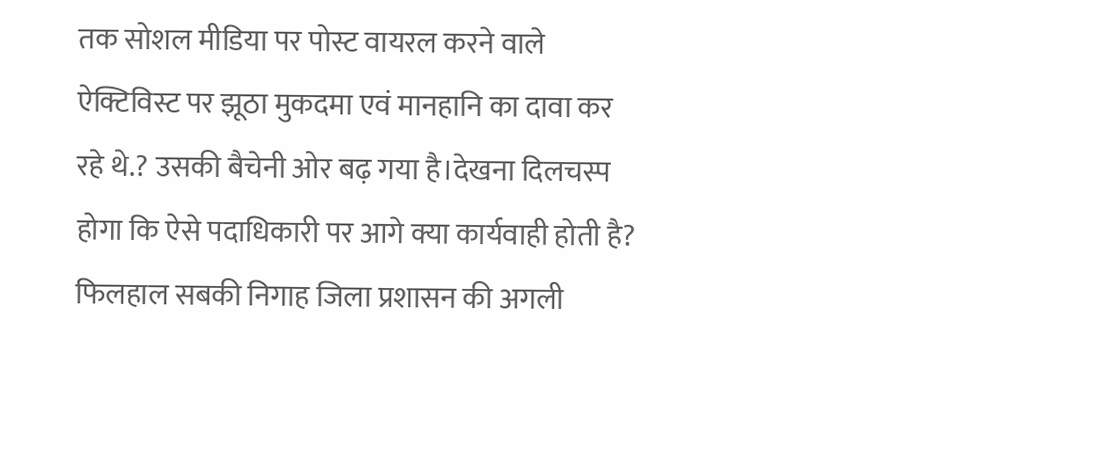तक सोशल मीडिया पर पोस्ट वायरल करने वाले ऐक्टिविस्ट पर झूठा मुकदमा एवं मानहानि का दावा कर रहे थे.? उसकी बैचेनी ओर बढ़ गया है।देखना दिलचस्प होगा कि ऐसे पदाधिकारी पर आगे क्या कार्यवाही होती है? फिलहाल सबकी निगाह जिला प्रशासन की अगली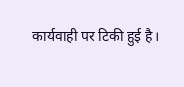कार्यवाही पर टिकी हुई है।